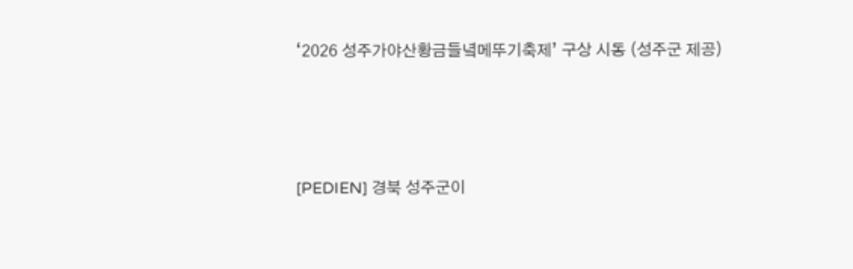‘2026 성주가야산황금들녘메뚜기축제’ 구상 시동 (성주군 제공)



[PEDIEN] 경북 성주군이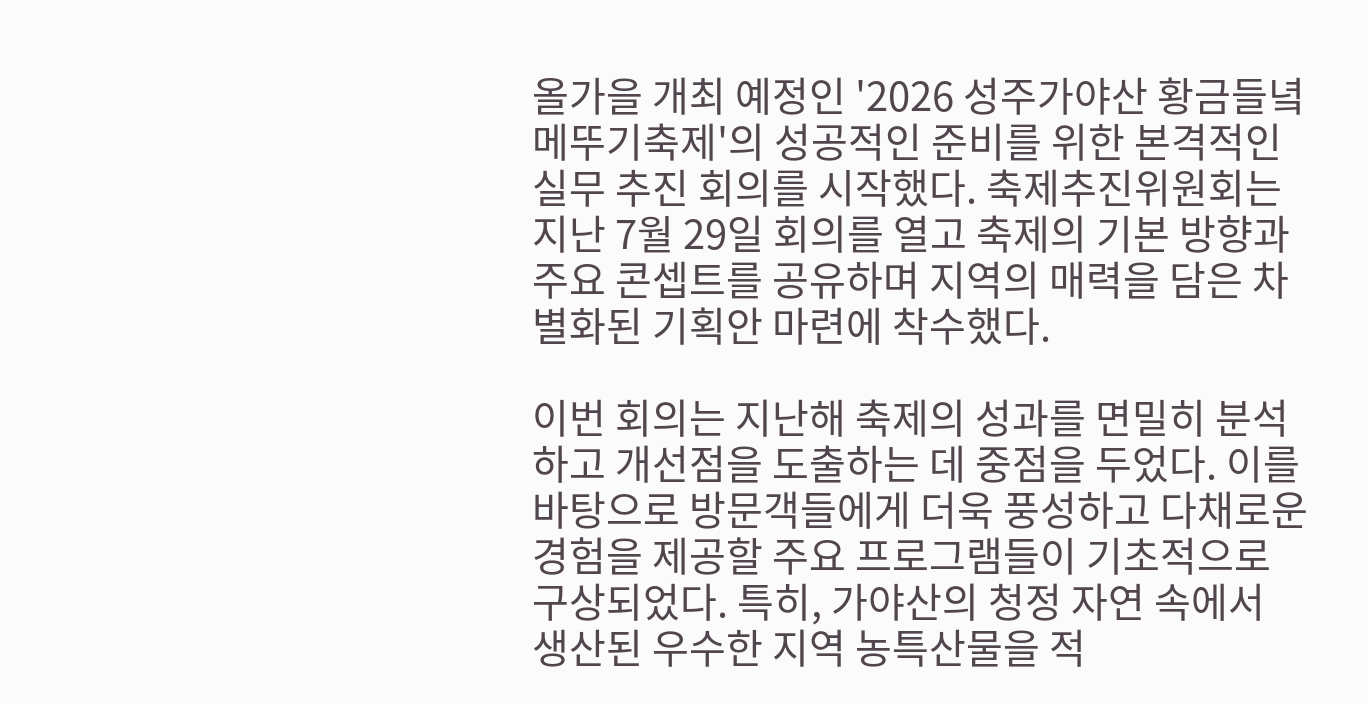올가을 개최 예정인 '2026 성주가야산 황금들녘 메뚜기축제'의 성공적인 준비를 위한 본격적인 실무 추진 회의를 시작했다. 축제추진위원회는 지난 7월 29일 회의를 열고 축제의 기본 방향과 주요 콘셉트를 공유하며 지역의 매력을 담은 차별화된 기획안 마련에 착수했다.

이번 회의는 지난해 축제의 성과를 면밀히 분석하고 개선점을 도출하는 데 중점을 두었다. 이를 바탕으로 방문객들에게 더욱 풍성하고 다채로운 경험을 제공할 주요 프로그램들이 기초적으로 구상되었다. 특히, 가야산의 청정 자연 속에서 생산된 우수한 지역 농특산물을 적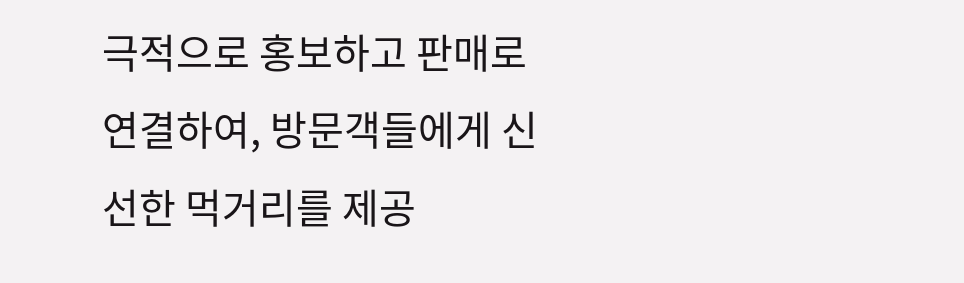극적으로 홍보하고 판매로 연결하여, 방문객들에게 신선한 먹거리를 제공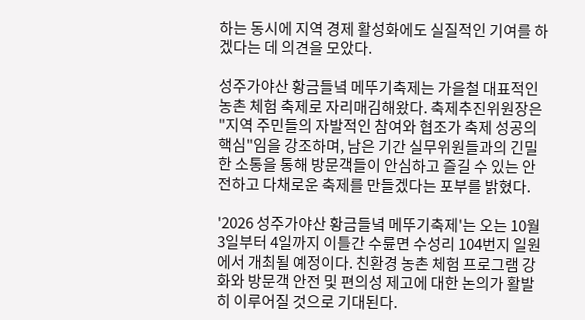하는 동시에 지역 경제 활성화에도 실질적인 기여를 하겠다는 데 의견을 모았다.

성주가야산 황금들녘 메뚜기축제는 가을철 대표적인 농촌 체험 축제로 자리매김해왔다. 축제추진위원장은 "지역 주민들의 자발적인 참여와 협조가 축제 성공의 핵심"임을 강조하며, 남은 기간 실무위원들과의 긴밀한 소통을 통해 방문객들이 안심하고 즐길 수 있는 안전하고 다채로운 축제를 만들겠다는 포부를 밝혔다.

'2026 성주가야산 황금들녘 메뚜기축제'는 오는 10월 3일부터 4일까지 이틀간 수륜면 수성리 104번지 일원에서 개최될 예정이다. 친환경 농촌 체험 프로그램 강화와 방문객 안전 및 편의성 제고에 대한 논의가 활발히 이루어질 것으로 기대된다.